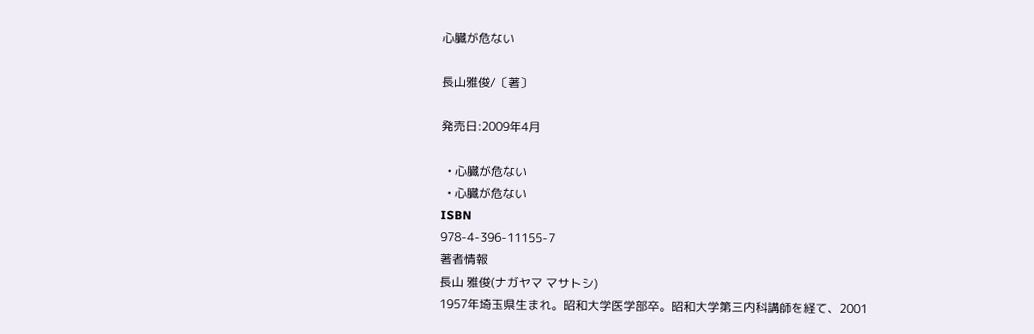心臓が危ない

長山雅俊/〔著〕

発売日:2009年4月

  • 心臓が危ない
  • 心臓が危ない
ISBN
978-4-396-11155-7
著者情報
長山 雅俊(ナガヤマ マサトシ)
1957年埼玉県生まれ。昭和大学医学部卒。昭和大学第三内科講師を経て、2001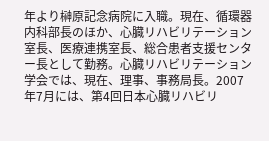年より榊原記念病院に入職。現在、循環器内科部長のほか、心臓リハビリテーション室長、医療連携室長、総合患者支援センター長として勤務。心臓リハビリテーション学会では、現在、理事、事務局長。2007年7月には、第4回日本心臓リハビリ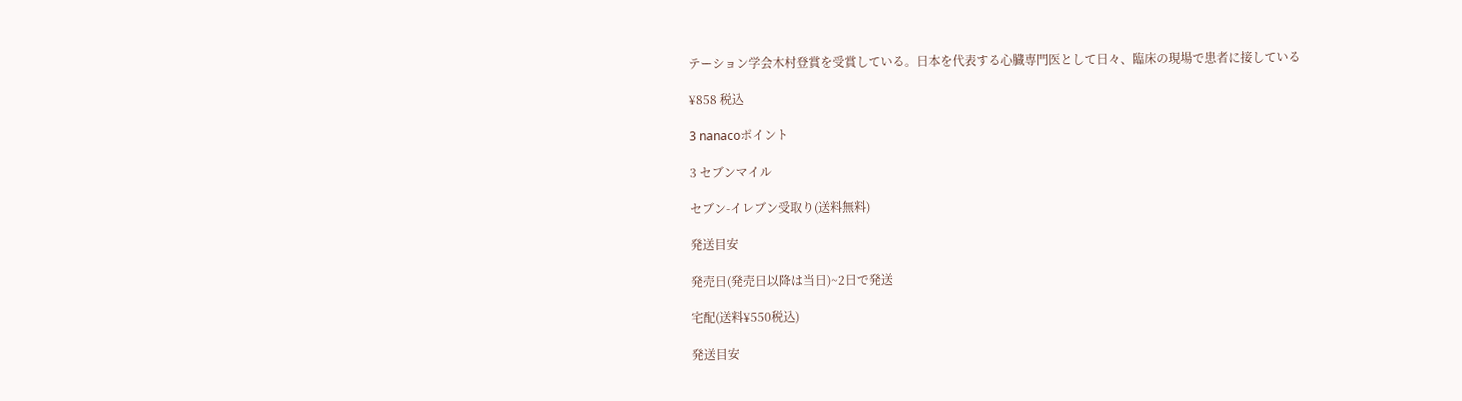テーション学会木村登賞を受賞している。日本を代表する心臓専門医として日々、臨床の現場で患者に接している

¥858 税込

3 nanacoポイント

3 セブンマイル

セブン-イレブン受取り(送料無料)

発送目安

発売日(発売日以降は当日)~2日で発送

宅配(送料¥550税込)

発送目安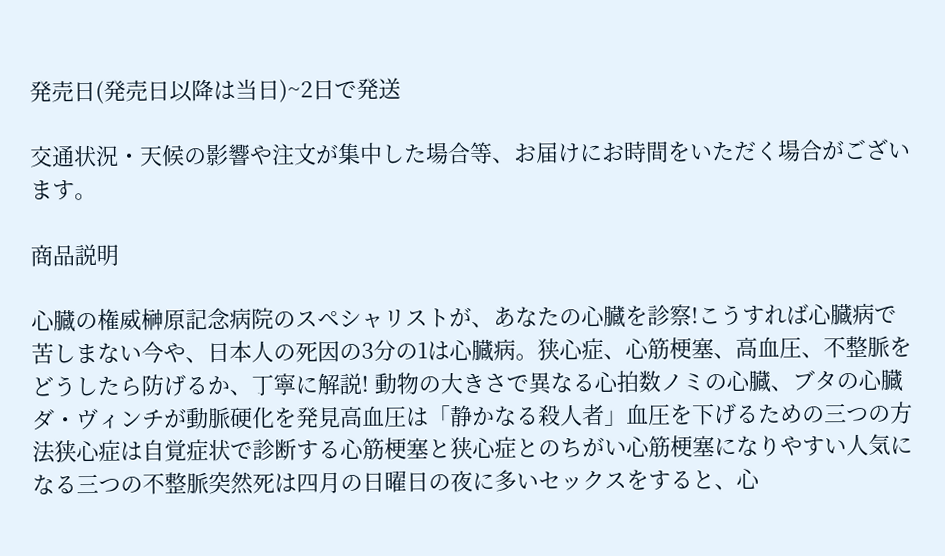発売日(発売日以降は当日)~2日で発送

交通状況・天候の影響や注文が集中した場合等、お届けにお時間をいただく場合がございます。

商品説明

心臓の権威榊原記念病院のスペシャリストが、あなたの心臓を診察!こうすれば心臓病で苦しまない今や、日本人の死因の3分の1は心臓病。狭心症、心筋梗塞、高血圧、不整脈をどうしたら防げるか、丁寧に解説! 動物の大きさで異なる心拍数ノミの心臓、ブタの心臓ダ・ヴィンチが動脈硬化を発見高血圧は「静かなる殺人者」血圧を下げるための三つの方法狭心症は自覚症状で診断する心筋梗塞と狭心症とのちがい心筋梗塞になりやすい人気になる三つの不整脈突然死は四月の日曜日の夜に多いセックスをすると、心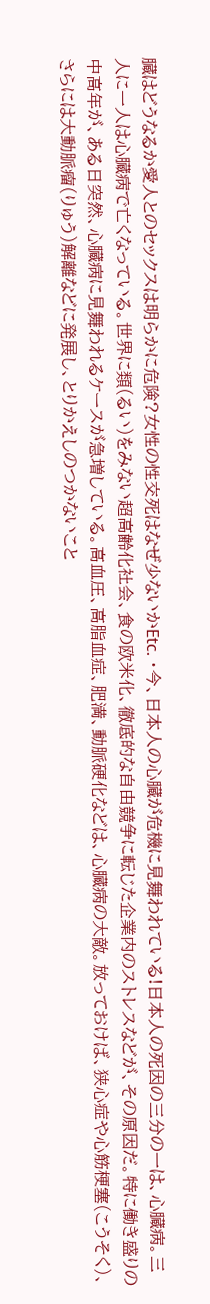臓はどうなるか愛人とのセックスは明らかに危険?女性の性交死はなぜ少ないかEtc. ・今、日本人の心臓が危機に見舞われている!日本人の死因の三分の一は、心臓病。三人に一人は心臓病で亡くなっている。世界に類(るい)をみない超高齢化社会、食の欧米化、徹底的な自由競争に転じた企業内のストレスなどが、その原因だ。特に働き盛りの中高年が、ある日突然、心臓病に見舞われるケースが急増している。高血圧、高脂血症、肥満、動脈硬化などは、心臓病の大敵。放っておけば、狭心症や心筋梗塞(こうそく)、さらには大動脈瘤(りゅう)解離などに発展し、とりかえしのつかないこと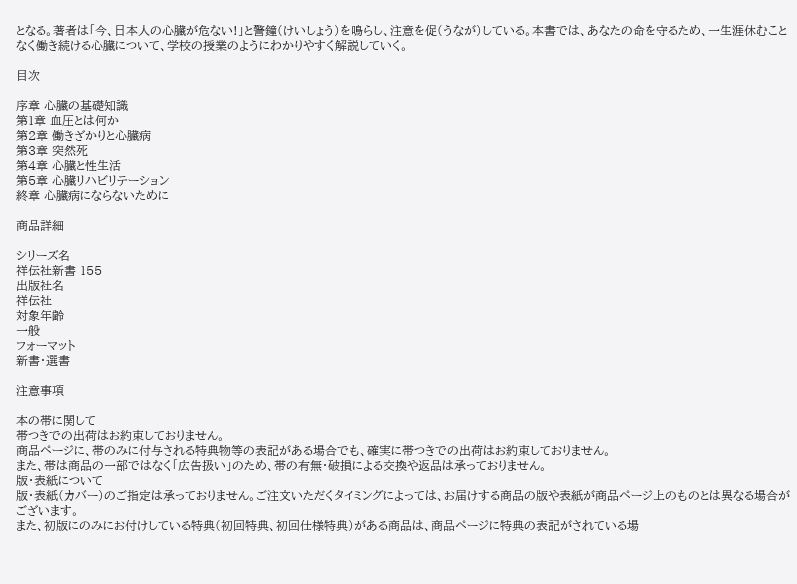となる。著者は「今、日本人の心臓が危ない!」と警鐘(けいしょう)を鳴らし、注意を促(うなが)している。本書では、あなたの命を守るため、一生涯休むことなく働き続ける心臓について、学校の授業のようにわかりやすく解説していく。

目次

序章 心臓の基礎知識
第1章 血圧とは何か
第2章 働きざかりと心臓病
第3章 突然死
第4章 心臓と性生活
第5章 心臓リハビリテーション
終章 心臓病にならないために

商品詳細

シリーズ名
祥伝社新書 155
出版社名
祥伝社
対象年齢
一般
フォーマット
新書・選書

注意事項

本の帯に関して
帯つきでの出荷はお約束しておりません。
商品ページに、帯のみに付与される特典物等の表記がある場合でも、確実に帯つきでの出荷はお約束しておりません。
また、帯は商品の一部ではなく「広告扱い」のため、帯の有無・破損による交換や返品は承っておりません。
版・表紙について
版・表紙(カバー)のご指定は承っておりません。ご注文いただくタイミングによっては、お届けする商品の版や表紙が商品ページ上のものとは異なる場合がございます。
また、初版にのみにお付けしている特典(初回特典、初回仕様特典)がある商品は、商品ページに特典の表記がされている場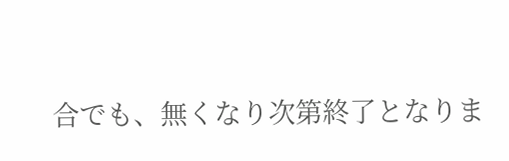合でも、無くなり次第終了となりま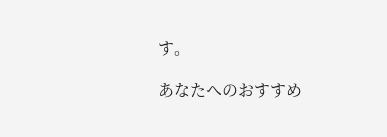す。

あなたへのおすすめ